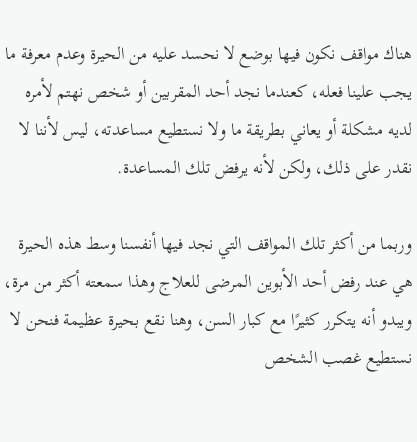هناك مواقف نكون فيها بوضع لا نحسد عليه من الحيرة وعدم معرفة ما يجب علينا فعله، كعندما نجد أحد المقربين أو شخص نهتم لأمره لديه مشكلة أو يعاني بطريقة ما ولا نستطيع مساعدته، ليس لأننا لا نقدر على ذلك، ولكن لأنه يرفض تلك المساعدة.

وربما من أكثر تلك المواقف التي نجد فيها أنفسنا وسط هذه الحيرة هي عند رفض أحد الأبوين المرضى للعلاج وهذا سمعته أكثر من مرة، ويبدو أنه يتكرر كثيرًا مع كبار السن، وهنا نقع بحيرة عظيمة فنحن لا نستطيع غصب الشخص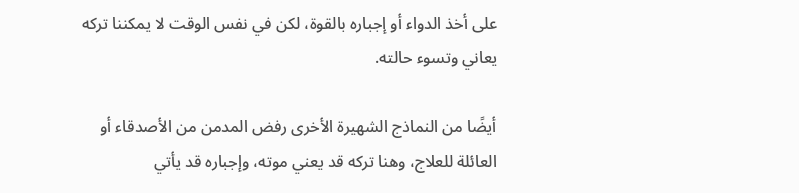على أخذ الدواء أو إجباره بالقوة، لكن في نفس الوقت لا يمكننا تركه يعاني وتسوء حالته.

أيضًا من النماذج الشهيرة الأخرى رفض المدمن من الأصدقاء أو العائلة للعلاج، وهنا تركه قد يعني موته، وإجباره قد يأتي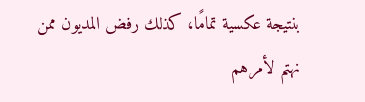بنتيجة عكسية تمامًا، كذلك رفض المديون ممن نهتم لأمرهم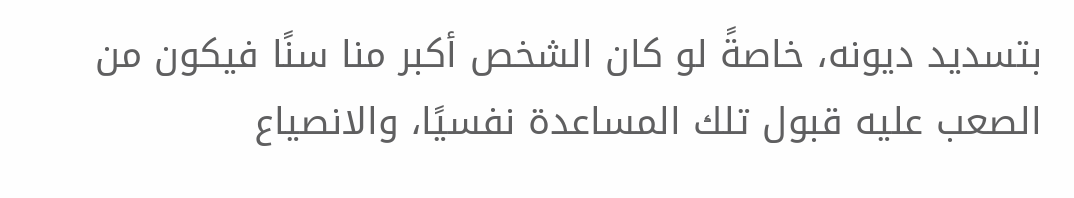بتسديد ديونه، خاصةً لو كان الشخص أكبر منا سنًا فيكون من الصعب عليه قبول تلك المساعدة نفسيًا، والانصياع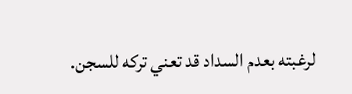لرغبته بعدم السداد قد تعني تركه للسجن.